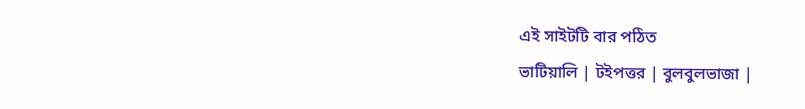এই সাইটটি বার পঠিত
ভাটিয়ালি | টইপত্তর | বুলবুলভাজা |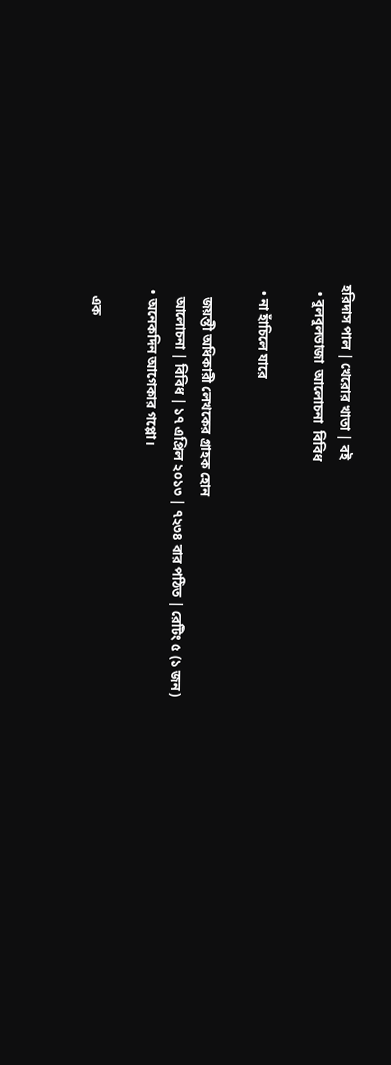হরিদাস পাল | খেরোর খাতা | বই
  • বুলবুলভাজা  আলোচনা  বিবিধ

  • না হাঁচিলে যারে

    জয়ন্তী অধিকারী লেখকের গ্রাহক হোন
    আলোচনা | বিবিধ | ১৭ এপ্রিল ২০১৩ | ৭২৩৪ বার পঠিত | রেটিং ৫ (১ জন)
  • অনেকদিন আগেকার গপ্পো।

    এক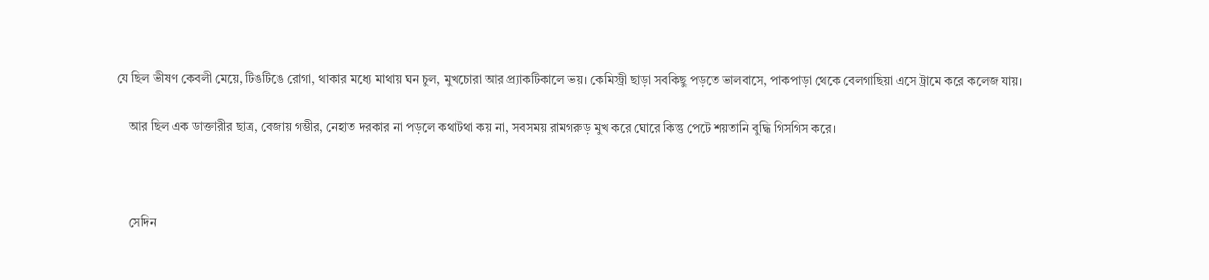যে ছিল ভীষণ কেবলী মেয়ে, টিঙটিঙে রোগা, থাকার মধ্যে মাথায় ঘন চুল, মুখচোরা আর প্র্যাকটিকালে ভয়। কেমিস্ট্রী ছাড়া সবকিছু পড়তে ভালবাসে, পাকপাড়া থেকে বেলগাছিয়া এসে ট্রামে করে কলেজ যায়।

    আর ছিল এক ডাক্তারীর ছাত্র, বেজায় গম্ভীর, নেহাত দরকার না পড়লে কথাটথা কয় না, সবসময় রামগরুড় মুখ করে ঘোরে কিন্তু পেটে শয়তানি বুদ্ধি গিসগিস করে।



    সেদিন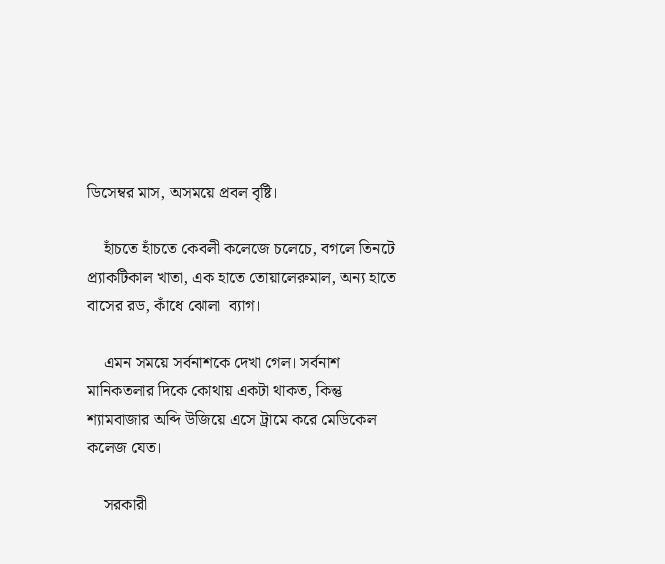ডিসেম্বর মাস, অসময়ে প্রবল বৃষ্টি।

    হাঁচতে হাঁচতে কেবলী কলেজে চলেচে, বগলে তিনটে প্র্যাকটিকাল খাতা, এক হাতে তোয়ালেরুমাল, অন্য হাতে বাসের রড, কাঁধে ঝোলা  ব্যাগ।

    এমন সময়ে সর্বনাশকে দেখা গেল। সর্বনাশ মানিকতলার দিকে কোথায় একটা থাকত, কিন্তু শ্যামবাজার অব্দি উজিয়ে এসে ট্রামে করে মেডিকেল কলেজ যেত।

    সরকারী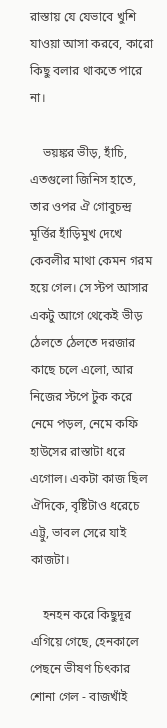রাস্তায় যে যেভাবে খুশি যাওয়া আসা করবে, কারো কিছু বলার থাকতে পারে না।

    ভয়ঙ্কর ভীড়, হাঁচি, এতগুলো জিনিস হাতে, তার ওপর ঐ গোবুচন্দ্র মূর্ত্তির হাঁড়িমুখ দেখে কেবলীর মাথা কেমন গরম হয়ে গেল। সে স্টপ আসার একটু আগে থেকেই ভীড় ঠেলতে ঠেলতে দরজার কাছে চলে এলো, আর নিজের স্টপে টুক করে নেমে পড়ল, নেমে কফি হাউসের রাস্তাটা ধরে এগোল। একটা কাজ ছিল ঐদিকে, বৃষ্টিটাও ধরেচে এট্টু, ভাবল সেরে যাই কাজটা।

    হনহন করে কিছুদূর এগিয়ে গেছে, হেনকালে পেছনে ভীষণ চিৎকার শোনা গেল - বাজখাঁই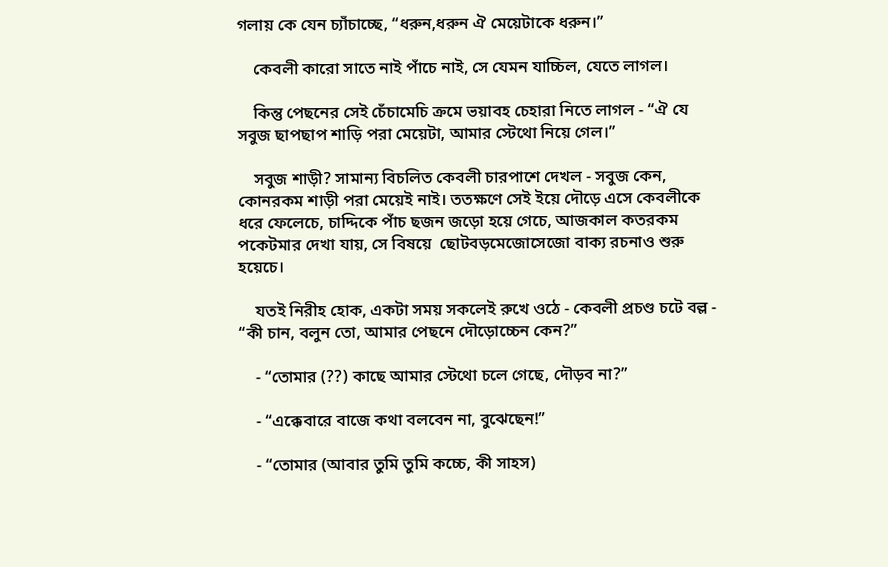গলায় কে যেন চ্যাঁচাচ্ছে, “ধরুন,ধরুন ঐ মেয়েটাকে ধরুন।”

    কেবলী কারো সাতে নাই পাঁচে নাই, সে যেমন যাচ্চিল, যেতে লাগল।

    কিন্তু পেছনের সেই চেঁচামেচি ক্রমে ভয়াবহ চেহারা নিতে লাগল - “ঐ যে সবুজ ছাপছাপ শাড়ি পরা মেয়েটা, আমার স্টেথো নিয়ে গেল।”

    সবুজ শাড়ী? সামান্য বিচলিত কেবলী চারপাশে দেখল - সবুজ কেন, কোনরকম শাড়ী পরা মেয়েই নাই। ততক্ষণে সেই ইয়ে দৌড়ে এসে কেবলীকে ধরে ফেলেচে, চাদ্দিকে পাঁচ ছজন জড়ো হয়ে গেচে, আজকাল কতরকম পকেটমার দেখা যায়, সে বিষয়ে  ছোটবড়মেজোসেজো বাক্য রচনাও শুরু হয়েচে।

    যতই নিরীহ হোক, একটা সময় সকলেই রুখে ওঠে - কেবলী প্রচণ্ড চটে বল্ল - “কী চান, বলুন তো, আমার পেছনে দৌড়োচ্চেন কেন?”

    - “তোমার (??) কাছে আমার স্টেথো চলে গেছে, দৌড়ব না?”

    - “এক্কেবারে বাজে কথা বলবেন না, বুঝেছেন!”

    - “তোমার (আবার তুমি তুমি কচ্চে, কী সাহস)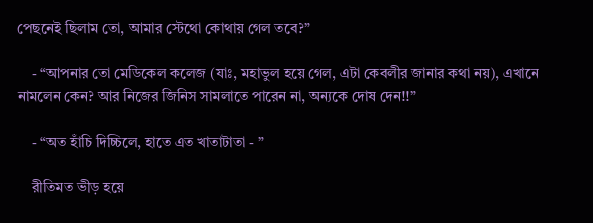পেছনেই ছিলাম তো, আমার স্টেথো কোথায় গেল তবে?”

    - “আপনার তো মেডিকেল কলেজ (যাঃ, মহাভুল হয়ে গেল, এটা কেবলীর জানার কথা নয়), এখানে নামলেন কেন? আর নিজের জিনিস সামলাতে পারেন না, অন্যকে দোষ দেন!!”

    - “অত হাঁচি দিচ্চিলে, হাতে এত খাতাটাতা - ”

    রীতিমত ভীড় হয়ে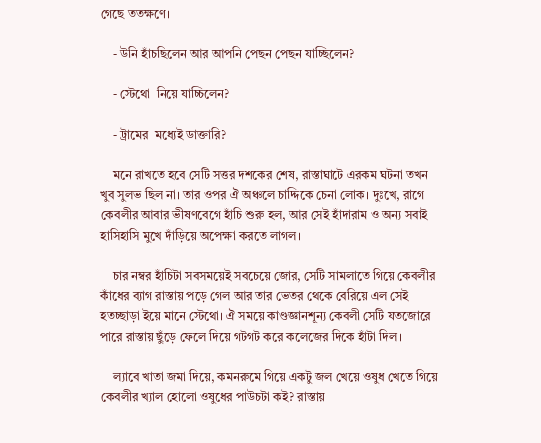গেছে ততক্ষণে।

    - উনি হাঁচছিলেন আর আপনি পেছন পেছন যাচ্ছিলেন?

    - স্টেথো  নিয়ে যাচ্চিলেন?

    - ট্রামের  মধ্যেই ডাক্তারি?

    মনে রাখতে হবে সেটি সত্তর দশকের শেষ, রাস্তাঘাটে এরকম ঘটনা তখন খুব সুলভ ছিল না। তার ওপর ঐ অঞ্চলে চাদ্দিকে চেনা লোক। দুঃখে, রাগে কেবলীর আবার ভীষণবেগে হাঁচি শুরু হল, আর সেই হাঁদারাম ও অন্য সবাই হাসিহাসি মুখে দাঁড়িয়ে অপেক্ষা করতে লাগল।

    চার নম্বর হাঁচিটা সবসময়েই সবচেয়ে জোর, সেটি সামলাতে গিয়ে কেবলীর কাঁধের ব্যাগ রাস্তায় পড়ে গেল আর তার ভেতর থেকে বেরিয়ে এল সেই হতচ্ছাড়া ইয়ে মানে স্টেথো। ঐ সময়ে কাণ্ডজ্ঞানশূন্য কেবলী সেটি যতজোরে পারে রাস্তায় ছুঁড়ে ফেলে দিয়ে গটগট করে কলেজের দিকে হাঁটা দিল।

    ল্যাবে খাতা জমা দিয়ে, কমনরুমে গিয়ে একটু জল খেয়ে ওষুধ খেতে গিয়ে কেবলীর খ্যাল হোলো ওষুধের পাউচটা কই? রাস্তায়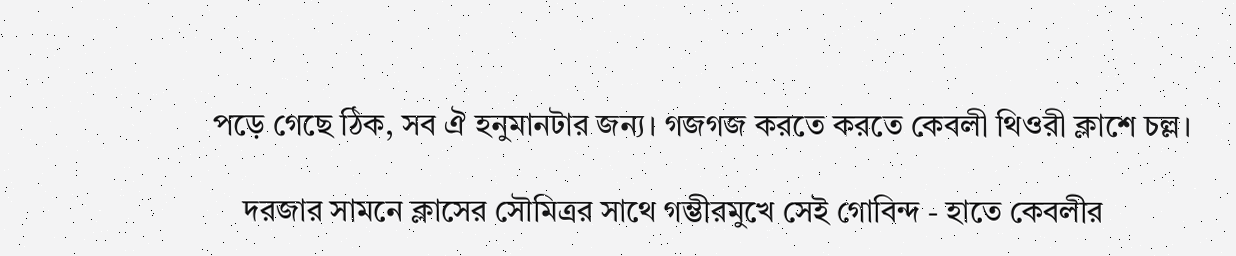পড়ে গেছে ঠিক, সব ঐ হনুমানটার জন্য। গজগজ করতে করতে কেবলী থিওরী ক্লাশে চল্ল।

    দরজার সামনে ক্লাসের সৌমিত্রর সাথে গম্ভীরমুখে সেই গোবিন্দ - হাতে কেবলীর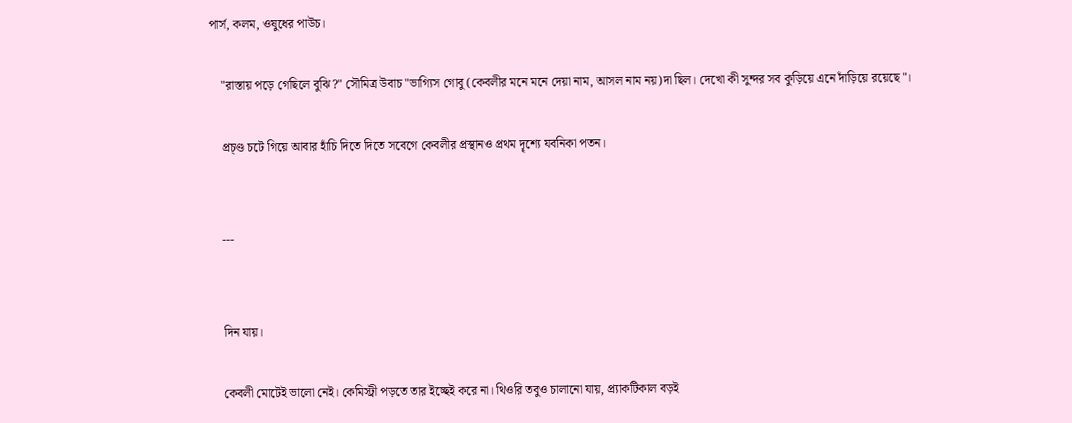পার্স, কলম, ওষুধের পাউচ।

    "রাস্তায় পড়ে গেছিলে বুঝি?" সৌমিত্র উবাচ "ভাগ্যিস গোবু (কেবলীর মনে মনে দেয়া নাম, আসল নাম নয়)দা ছিল। দেখো কী সুন্দর সব কুড়িয়ে এনে দাঁড়িয়ে রয়েছে"।

    প্রচ্ণ্ড চটে গিয়ে আবার হাঁচি দিতে দিতে সবেগে কেবলীর প্রস্থানও প্রথম দৄশ্যে যবনিকা পতন।


    ---


    দিন যায়।

    কেবলী মোটেই ভালো নেই। কেমিস্ট্রী পড়তে তার ইচ্ছেই করে না। থিওরি তবুও চালানো যায়, প্র্যাকটিকাল বড়ই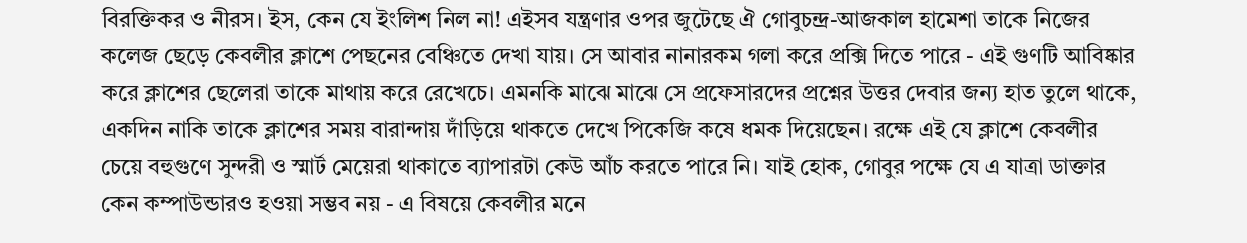বিরক্তিকর ও নীরস। ইস, কেন যে ইংলিশ নিল না! এইসব যন্ত্রণার ওপর জুটেছে ঐ গোবুচন্দ্র-আজকাল হামেশা তাকে নিজের কলেজ ছেড়ে কেবলীর ক্লাশে পেছনের বেঞ্চিতে দেখা যায়। সে আবার নানারকম গলা করে প্রক্সি দিতে পারে - এই গুণটি আবিষ্কার করে ক্লাশের ছেলেরা তাকে মাথায় করে রেখেচে। এমনকি মাঝে মাঝে সে প্রফেসারদের প্রশ্নের উত্তর দেবার জন্য হাত তুলে থাকে, একদিন নাকি তাকে ক্লাশের সময় বারান্দায় দাঁড়িয়ে থাকতে দেখে পিকেজি কষে ধমক দিয়েছেন। রক্ষে এই যে ক্লাশে কেবলীর চেয়ে বহুগুণে সুন্দরী ও স্মার্ট মেয়েরা থাকাতে ব্যাপারটা কেউ আঁচ করতে পারে নি। যাই হোক, গোবুর পক্ষে যে এ যাত্রা ডাক্তার কেন কম্পাউন্ডারও হওয়া সম্ভব নয় - এ বিষয়ে কেবলীর মনে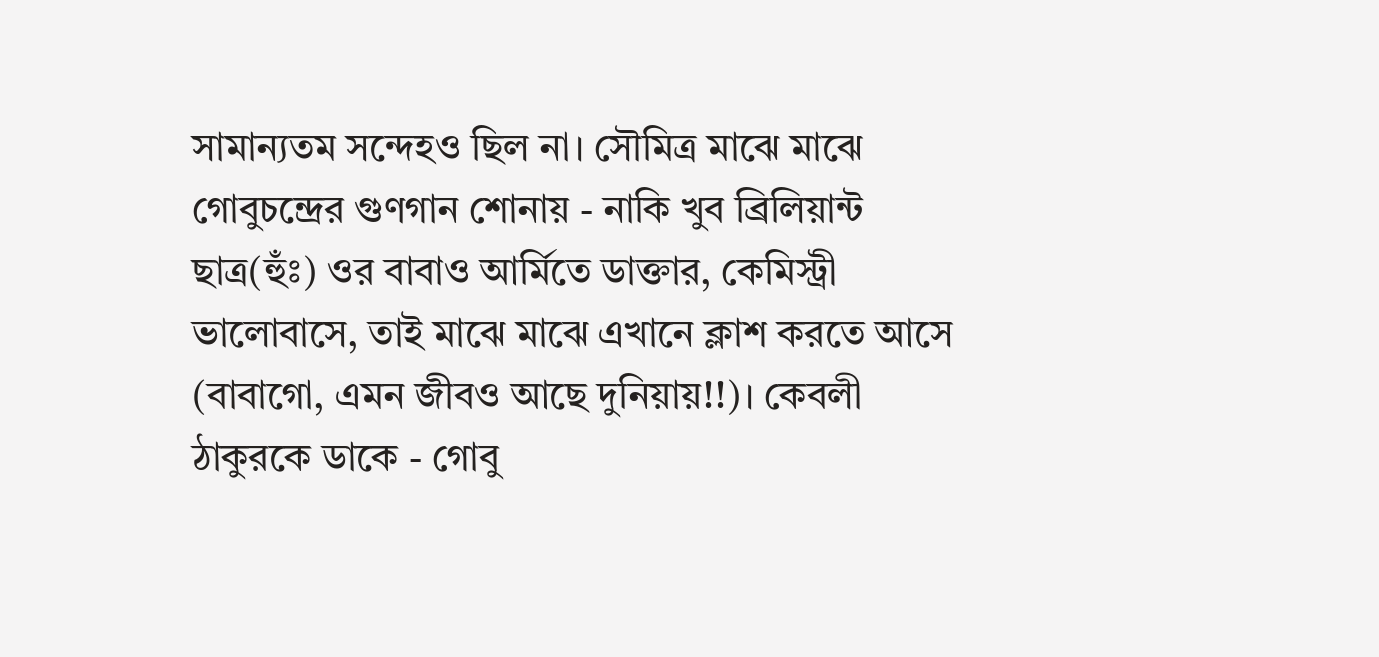সামান্যতম সন্দেহও ছিল না। সৌমিত্র মাঝে মাঝে গোবুচন্দ্রের গুণগান শোনায় - নাকি খুব ব্রিলিয়ান্ট ছাত্র(হুঁঃ) ওর বাবাও আর্মিতে ডাক্তার, কেমিস্ট্রী ভালোবাসে, তাই মাঝে মাঝে এখানে ক্লাশ করতে আসে (বাবাগো, এমন জীবও আছে দুনিয়ায়!!)। কেবলী ঠাকুরকে ডাকে - গোবু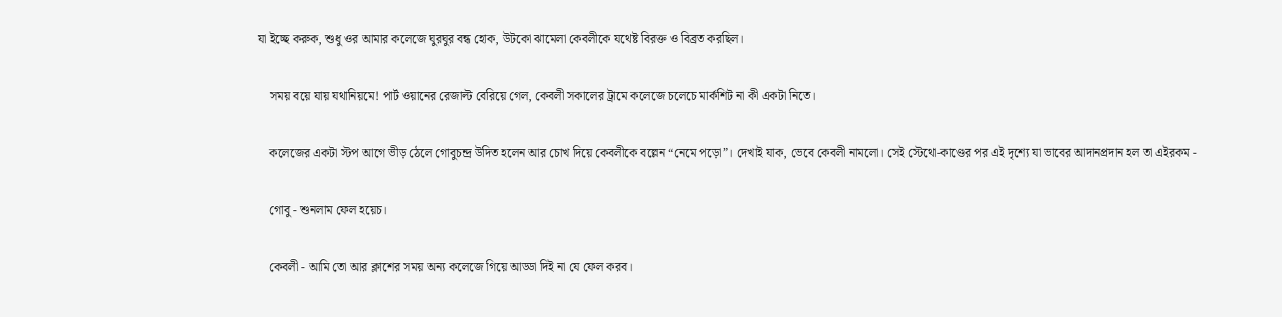যা ইচ্ছে করুক, শুধু ওর আমার কলেজে ঘুরঘুর বন্ধ হোক, উটকো ঝামেলা কেবলীকে যথেষ্ট বিরক্ত ও বিব্রত করছিল।

    সময় বয়ে যায় যথানিয়মে! পার্ট ওয়ানের রেজাল্ট বেরিয়ে গেল, কেবলী সকালের ট্রামে কলেজে চলেচে মার্কশিট না কী একটা নিতে।

    কলেজের একটা স্টপ আগে ভীড় ঠেলে গোবুচন্দ্র উদিত হলেন আর চোখ দিয়ে কেবলীকে বল্লেন “নেমে পড়ো”। দেখাই যাক, ভেবে কেবলী নামলো। সেই স্টেথো-কাণ্ডের পর এই দৃশ্যে যা ভাবের আদানপ্রদান হল তা এইরকম -

    গোবু - শুনলাম ফেল হয়েচ।

    কেবলী - আমি তো আর ক্লাশের সময় অন্য কলেজে গিয়ে আড্ডা দিই না যে ফেল করব।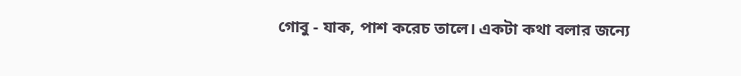গোবু - যাক, পাশ করেচ তালে। একটা কথা বলার জন্যে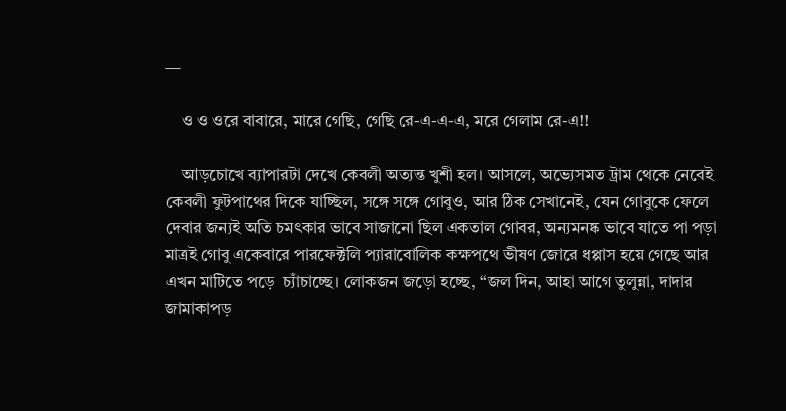—

    ও ও ওরে বাবারে, মারে গেছি, গেছি রে-এ-এ-এ, মরে গেলাম রে-এ!!

    আড়চোখে ব্যাপারটা দেখে কেবলী অত্যন্ত খুশী হল। আসলে, অভ্যেসমত ট্রাম থেকে নেবেই কেবলী ফুটপাথের দিকে যাচ্ছিল, সঙ্গে সঙ্গে গোবুও, আর ঠিক সেখানেই, যেন গোবুকে ফেলে দেবার জন্যই অতি চমৎকার ভাবে সাজানো ছিল একতাল গোবর, অন্যমনষ্ক ভাবে যাতে পা পড়া মাত্রই গোবু একেবারে পারফেক্টলি প্যারাবোলিক কক্ষপথে ভীষণ জোরে ধপ্পাস হয়ে গেছে আর এখন মাটিতে পড়ে  চ্যাঁচাচ্ছে। লোকজন জড়ো হচ্ছে, “জল দিন, আহা আগে তুলুন্না, দাদার জামাকাপড়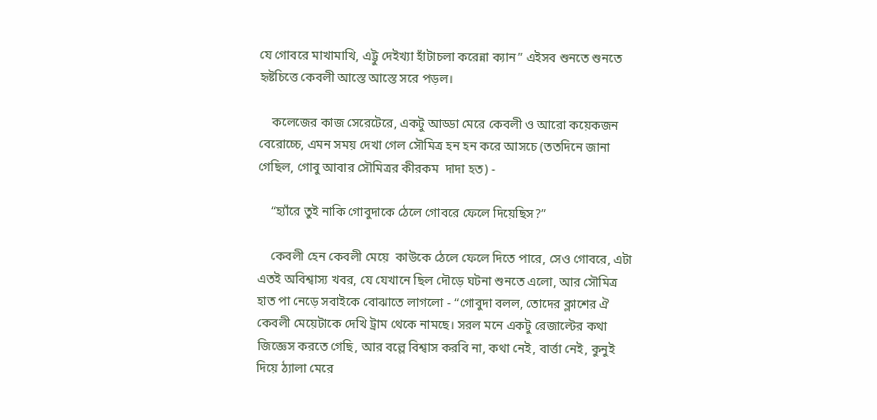যে গোবরে মাখামাখি, এট্টু দেইখ্যা হাঁটাচলা করেন্না ক্যান” এইসব শুনতে শুনতে হৃষ্টচিত্তে কেবলী আস্তে আস্তে সরে পড়ল।

    কলেজের কাজ সেরেটেরে, একটু আড্ডা মেরে কেবলী ও আরো কয়েকজন বেরোচ্চে, এমন সময় দেখা গেল সৌমিত্র হন হন করে আসচে (ততদিনে জানা গেছিল, গোবু আবার সৌমিত্রর কীরকম  দাদা হত) -

    “হ্যাঁরে তুই নাকি গোবুদাকে ঠেলে গোবরে ফেলে দিয়েছিস?”

    কেবলী হেন কেবলী মেয়ে  কাউকে ঠেলে ফেলে দিতে পারে, সেও গোবরে, এটা এতই অবিশ্বাস্য খবর, যে যেখানে ছিল দৌড়ে ঘটনা শুনতে এলো, আর সৌমিত্র হাত পা নেড়ে সবাইকে বোঝাতে লাগলো - “গোবুদা বলল, তোদের ক্লাশের ঐ কেবলী মেয়েটাকে দেখি ট্রাম থেকে নামছে। সরল মনে একটু রেজাল্টের কথা জিজ্ঞেস করতে গেছি, আর বল্লে বিশ্বাস করবি না, কথা নেই, বার্ত্তা নেই, কুনুই দিয়ে ঠ্যালা মেরে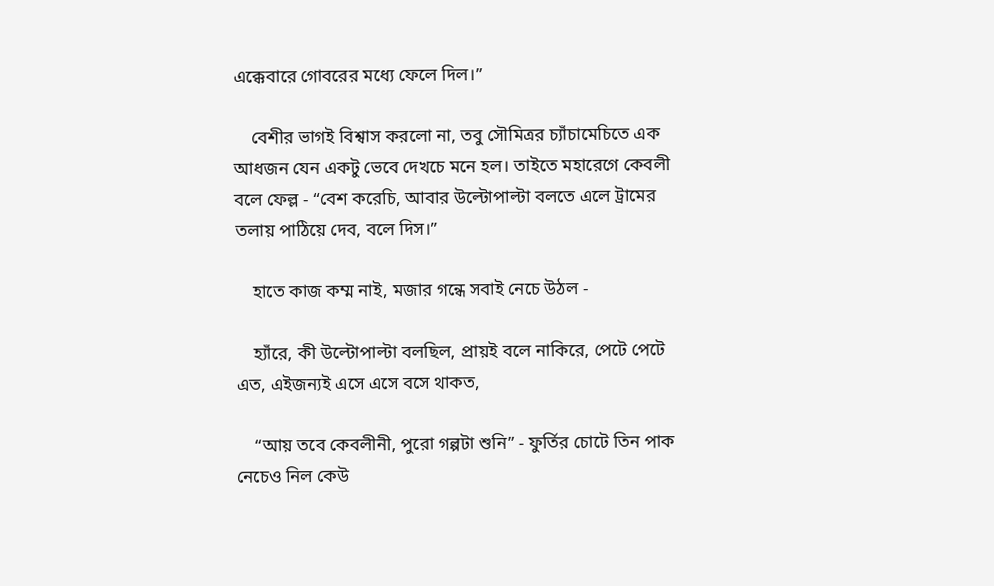এক্কেবারে গোবরের মধ্যে ফেলে দিল।”

    বেশীর ভাগই বিশ্বাস করলো না, তবু সৌমিত্রর চ্যাঁচামেচিতে এক আধজন যেন একটু ভেবে দেখচে মনে হল। তাইতে মহারেগে কেবলী বলে ফেল্ল - “বেশ করেচি, আবার উল্টোপাল্টা বলতে এলে ট্রামের তলায় পাঠিয়ে দেব, বলে দিস।”

    হাতে কাজ কম্ম নাই, মজার গন্ধে সবাই নেচে উঠল -

    হ্যাঁরে, কী উল্টোপাল্টা বলছিল, প্রায়ই বলে নাকিরে, পেটে পেটে এত, এইজন্যই এসে এসে বসে থাকত,

    “আয় তবে কেবলীনী, পুরো গল্পটা শুনি” - ফুর্তির চোটে তিন পাক নেচেও নিল কেউ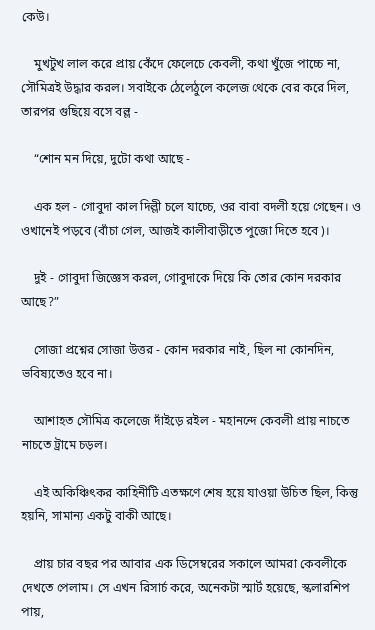কেউ।

    মুখটুখ লাল করে প্রায় কেঁদে ফেলেচে কেবলী, কথা খুঁজে পাচ্চে না, সৌমিত্রই উদ্ধার করল। সবাইকে ঠেলেঠুলে কলেজ থেকে বের করে দিল, তারপর গুছিয়ে বসে বল্ল -

    “শোন মন দিয়ে, দুটো কথা আছে -

    এক হল - গোবুদা কাল দিল্লী চলে যাচ্চে, ওর বাবা বদলী হয়ে গেছেন। ও ওখানেই পড়বে (বাঁচা গেল, আজই কালীবাড়ীতে পুজো দিতে হবে)।

    দুই - গোবুদা জিজ্ঞেস করল, গোবুদাকে দিয়ে কি তোর কোন দরকার আছে?”

    সোজা প্রশ্নের সোজা উত্তর - কোন দরকার নাই, ছিল না কোনদিন, ভবিষ্যতেও হবে না।

    আশাহত সৌমিত্র কলেজে দাঁইড়ে রইল - মহানন্দে কেবলী প্রায় নাচতে নাচতে ট্রামে চড়ল।

    এই অকিঞ্চিৎকর কাহিনীটি এতক্ষণে শেষ হয়ে যাওয়া উচিত ছিল, কিন্তু হয়নি, সামান্য একটু বাকী আছে।

    প্রায় চার বছর পর আবার এক ডিসেম্বরের সকালে আমরা কেবলীকে দেখতে পেলাম। সে এখন রিসার্চ করে, অনেকটা স্মার্ট হয়েছে, স্কলারশিপ পায়,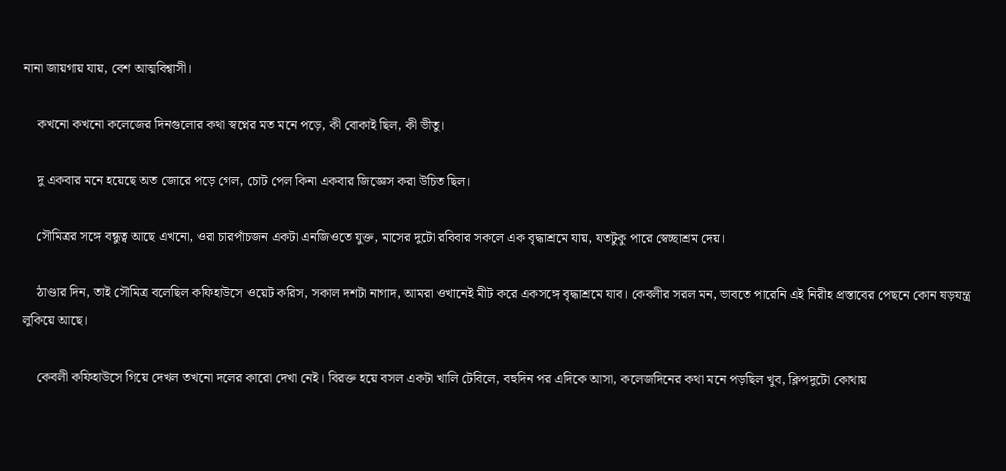নানা জায়গায় যায়, বেশ আত্মবিশ্বাসী।

    কখনো কখনো কলেজের দিনগুলোর কথা স্বপ্নের মত মনে পড়ে, কী বোকাই ছিল, কী ভীতু।

    দু একবার মনে হয়েছে অত জোরে পড়ে গেল, চোট পেল কিনা একবার জিজ্ঞেস করা উচিত ছিল।

    সৌমিত্রর সঙ্গে বন্ধুত্ব আছে এখনো, ওরা চারপাঁচজন একটা এনজিওতে যুক্ত, মাসের দুটো রবিবার সকলে এক বৃদ্ধাশ্রমে যায়, যতটুকু পারে স্বেচ্ছাশ্রম দেয়।

    ঠাণ্ডার দিন, তাই সৌমিত্র বলেছিল কফিহাউসে ওয়েট করিস, সকাল দশটা নাগাদ, আমরা ওখানেই মীট করে একসঙ্গে বৃদ্ধাশ্রমে যাব। কেবলীর সরল মন, ভাবতে পারেনি এই নিরীহ প্রস্তাবের পেছনে কোন ষড়যন্ত্র লুকিয়ে আছে।

    কেবলী কফিহাউসে গিয়ে দেখল তখনো দলের কারো দেখা নেই। বিরক্ত হয়ে বসল একটা খালি টেবিলে, বহুদিন পর এদিকে আসা, কলেজদিনের কথা মনে পড়ছিল খুব, ক্লিপদুটো কোথায়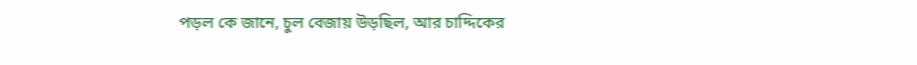পড়ল কে জানে, চুল বেজায় উড়ছিল, আর চাদ্দিকের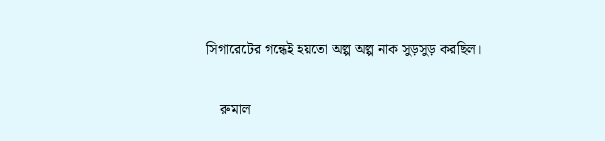সিগারেটের গন্ধেই হয়তো অল্প অল্প নাক সুড়সুড় করছিল।

    রুমাল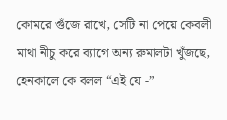কোমরে গুঁজে রাখে, সেটি না পেয়ে কেবলী মাথা নীচু করে ব্যাগে অন্য রুমালটা খুঁজছে, হেনকালে কে বলল “এই যে -”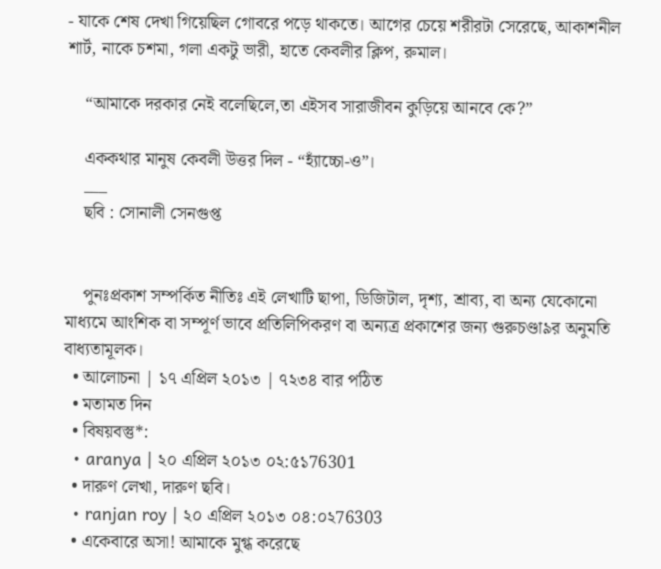- যাকে শেষ দেখা গিয়েছিল গোবরে পড়ে থাকতে। আগের চেয়ে শরীরটা সেরেছে, আকাশনীল শার্ট, নাকে চশমা, গলা একটু ভারী, হাতে কেবলীর ক্লিপ, রুমাল।

    “আমাকে দরকার নেই বলেছিলে,তা এইসব সারাজীবন কুড়িয়ে আনবে কে?”

    এককথার মানুষ কেবলী উত্তর দিল - “হ্যাঁচ্চো-ও”।
    ___
    ছবি : সোনালী সেনগুপ্ত


    পুনঃপ্রকাশ সম্পর্কিত নীতিঃ এই লেখাটি ছাপা, ডিজিটাল, দৃশ্য, শ্রাব্য, বা অন্য যেকোনো মাধ্যমে আংশিক বা সম্পূর্ণ ভাবে প্রতিলিপিকরণ বা অন্যত্র প্রকাশের জন্য গুরুচণ্ডা৯র অনুমতি বাধ্যতামূলক।
  • আলোচনা | ১৭ এপ্রিল ২০১৩ | ৭২৩৪ বার পঠিত
  • মতামত দিন
  • বিষয়বস্তু*:
  • aranya | ২০ এপ্রিল ২০১৩ ০২:৫১76301
  • দারুণ লেখা, দারুণ ছবি।
  • ranjan roy | ২০ এপ্রিল ২০১৩ ০৪:০২76303
  • একেবারে অসা! আমাকে মুগ্ধ করেছে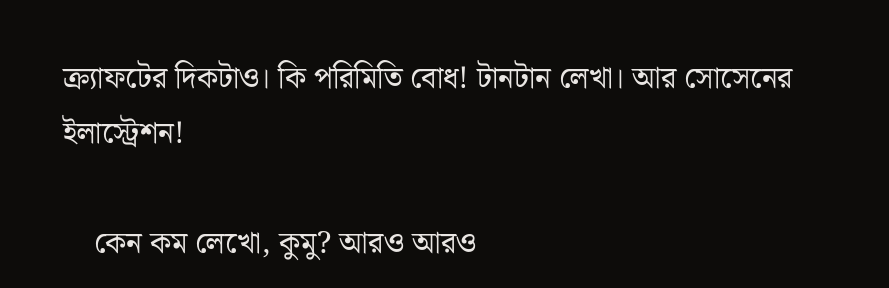ক্র্যাফটের দিকটাও। কি পরিমিতি বোধ! টানটান লেখা। আর সোসেনের ইলাস্ট্রেশন!

    কেন কম লেখো, কুমু? আরও আরও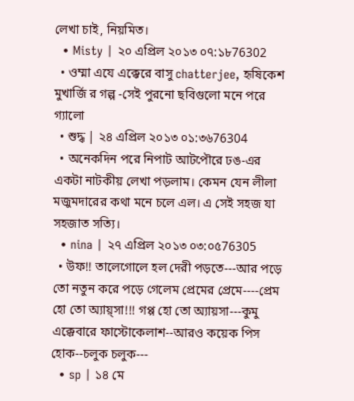লেখা চাই, নিয়মিত।
  • Misty | ২০ এপ্রিল ২০১৩ ০৭:১৮76302
  • ওম্মা এযে এক্কেরে বাসু chatterjee, হৃষিকেশ মুখার্জি র গল্প -সেই পুরনো ছবিগুলো মনে পরে গ্যালো
  • শুদ্ধ | ২৪ এপ্রিল ২০১৩ ০১:৩৬76304
  • অনেকদিন পরে নিপাট আটপৌরে ঢঙ-এর একটা নাটকীয় লেখা পড়লাম। কেমন যেন লীলা মজুমদারের কথা মনে চলে এল। এ সেই সহজ যা সহজাত সত্যি।
  • nina | ২৭ এপ্রিল ২০১৩ ০৩:০৫76305
  • উফ!! তালেগোলে হল দেরী পড়তে---আর পড়ে তো নতুন করে পড়ে গেলেম প্রেমের প্রেমে----প্রেম হো তো অ্যায়্সা!!! গপ্প হো তো অ্যায়সা---কুমু এক্কেবারে ফাস্টোকেলাশ--আরও কয়েক পিস হোক--চলুক চলুক---
  • sp | ১৪ মে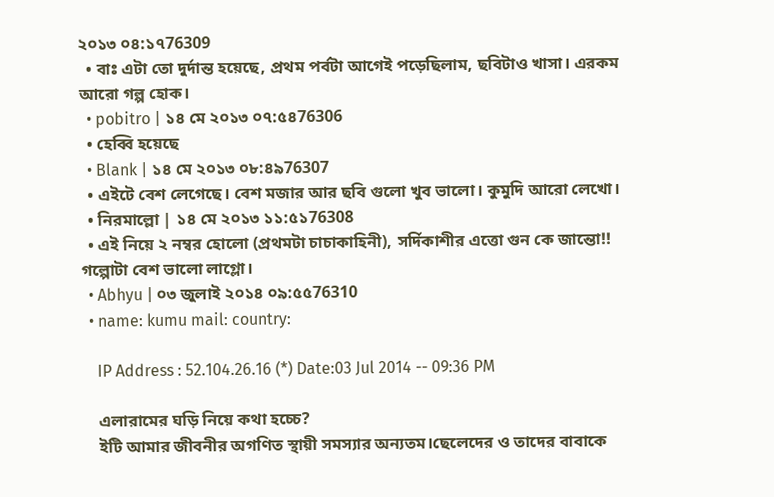২০১৩ ০৪:১৭76309
  • বাঃ এটা তো দুর্দান্ত হয়েছে, প্রথম পর্বটা আগেই পড়েছিলাম, ছবিটাও খাসা। এরকম আরো গল্প হোক।
  • pobitro | ১৪ মে ২০১৩ ০৭:৫৪76306
  • হেব্বি হয়েছে
  • Blank | ১৪ মে ২০১৩ ০৮:৪৯76307
  • এইটে বেশ লেগেছে। বেশ মজার আর ছবি গুলো খুব ভালো। কুমুদি আরো লেখো।
  • নিরমাল্লো | ১৪ মে ২০১৩ ১১:৫১76308
  • এই নিয়ে ২ নম্বর হোলো (প্রথমটা চাচাকাহিনী), সর্দিকাশীর এত্তো গুন কে জান্তো!! গল্পোটা বেশ ভালো লাগ্লো।
  • Abhyu | ০৩ জুলাই ২০১৪ ০৯:৫৫76310
  • name: kumu mail: country:

    IP Address : 52.104.26.16 (*) Date:03 Jul 2014 -- 09:36 PM

    এলারামের ঘড়ি নিয়ে কথা হচ্চে?
    ইটি আমার জীবনীর অগণিত স্থায়ী সমস্যার অন্যতম।ছেলেদের ও তাদের বাবাকে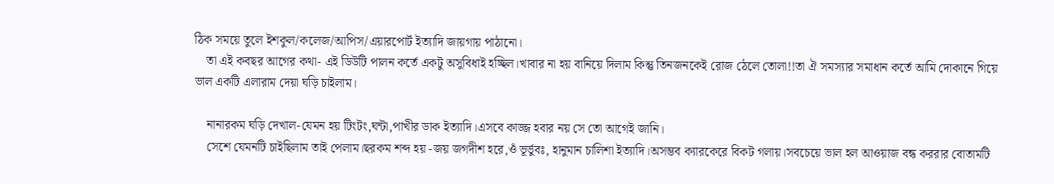ঠিক সময়ে তুলে ইশকুল/কলেজ/আপিস/এয়ারপোর্ট ইত্যাদি জায়গায় পাঠানো।
    তা এই কবছর আগের কথা- এই ডিউটি পালন কর্তে একটু অসুবিধাই হচ্ছিল।খাবার না হয় বানিয়ে দিলাম কিন্তু তিনজনকেই রোজ ঠেলে তোলা!!তা ঐ সমস্যার সমাধান কর্তে আমি দোকানে গিয়ে ভাল একটি এলারাম দেয়া ঘড়ি চাইলাম।

    নানারকম ঘড়ি দেখাল-যেমন হয় টিংটং,ঘন্টা,পাখীর ডাক ইত্যাদি।এসবে কাজ্জ হবার নয় সে তো আগেই জানি।
    সেশে যেমনটি চাইছিলাম তাই পেলাম।ছরকম শব্দ হয় -জয় জগদীশ হরে,ওঁ ভূর্ভুবঃ, হানুমান চালিশা ইত্যাদি।অসম্ভব ক্যারকেরে বিকট গলায়।সবচেয়ে ভাল হল আওয়াজ বন্ধ কররার বোতামটি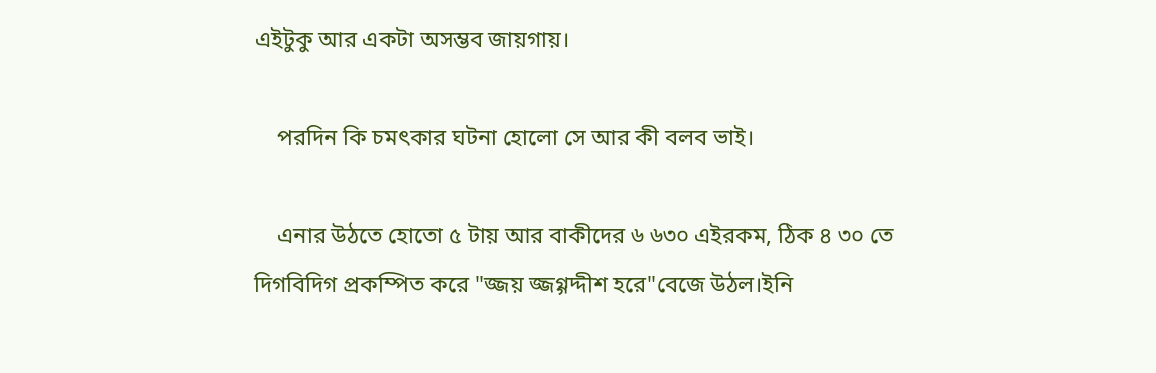এইটুকু আর একটা অসম্ভব জায়গায়।

    পরদিন কি চমৎকার ঘটনা হোলো সে আর কী বলব ভাই।

    এনার উঠতে হোতো ৫ টায় আর বাকীদের ৬ ৬৩০ এইরকম, ঠিক ৪ ৩০ তে দিগবিদিগ প্রকম্পিত করে "জ্জয় জ্জগ্গদ্দীশ হরে"বেজে উঠল।ইনি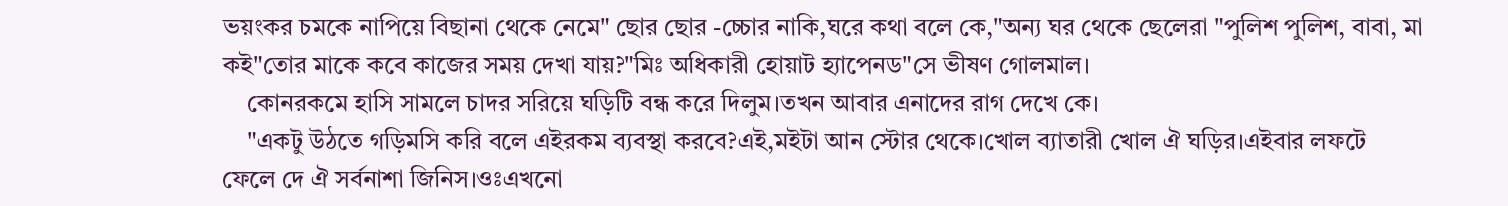ভয়ংকর চমকে নাপিয়ে বিছানা থেকে নেমে" ছোর ছোর -চ্চোর নাকি,ঘরে কথা বলে কে,"অন্য ঘর থেকে ছেলেরা "পুলিশ পুলিশ, বাবা, মা কই"তোর মাকে কবে কাজের সময় দেখা যায়?"মিঃ অধিকারী হোয়াট হ্যাপেনড"সে ভীষণ গোলমাল।
    কোনরকমে হাসি সামলে চাদর সরিয়ে ঘড়িটি বন্ধ করে দিলুম।তখন আবার এনাদের রাগ দেখে কে।
    "একটু উঠতে গড়িমসি করি বলে এইরকম ব্যবস্থা করবে?এই,মইটা আন স্টোর থেকে।খোল ব্যাতারী খোল ঐ ঘড়ির।এইবার লফটে ফেলে দে ঐ সর্বনাশা জিনিস।ওঃএখনো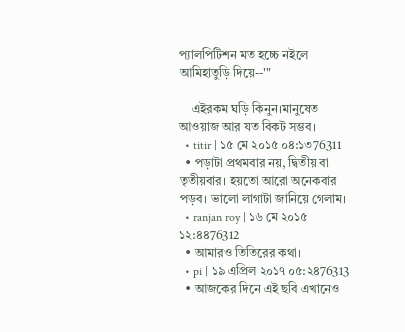প্যালপিটিশন মত হচ্চে নইলে আমিহাতুড়ি দিয়ে--'"

    এইরকম ঘড়ি কিনুন।মানুষেত আওয়াজ আর যত বিকট সম্ভব।
  • titir | ১৫ মে ২০১৫ ০৪:১৩76311
  • পড়াটা প্রথমবার নয়, দ্বিতীয় বা তৃতীয়বার। হয়তো আরো অনেকবার পড়ব। ভালো লাগাটা জানিয়ে গেলাম।
  • ranjan roy | ১৬ মে ২০১৫ ১২:৪৪76312
  • আমারও তিতিরের কথা।
  • pi | ১৯ এপ্রিল ২০১৭ ০৫:২৪76313
  • আজকের দিনে এই ছবি এখানেও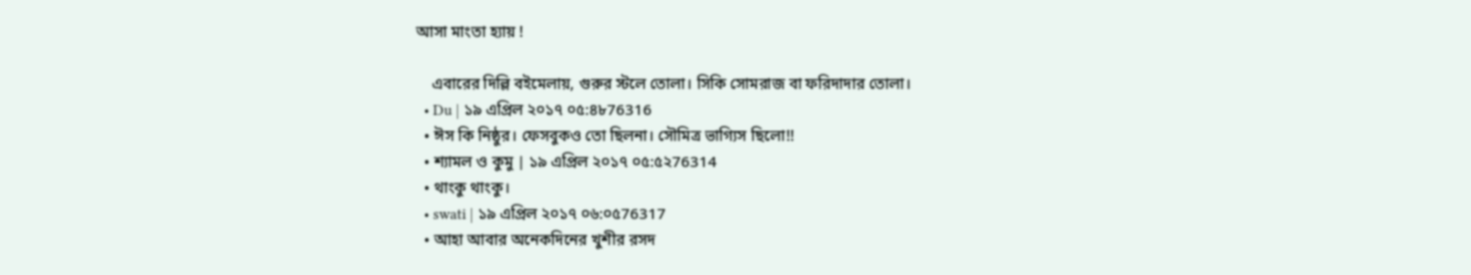আসা মাংতা হ্যায় !

    এবারের দিল্লি বইমেলায়, গুরুর স্টলে তোলা। সিকি সোমরাজ বা ফরিদাদার তোলা।
  • Du | ১৯ এপ্রিল ২০১৭ ০৫:৪৮76316
  • ঈস কি নিষ্ঠুর। ফেসবুকও তো ছিলনা। সৌমিত্র ভাগ্যিস ছিলো!!
  • শ্যামল ও কুমু | ১৯ এপ্রিল ২০১৭ ০৫:৫২76314
  • থাংকু থাংকু।
  • swati | ১৯ এপ্রিল ২০১৭ ০৬:০৫76317
  • আহা আবার অনেকদিনের খুশীর রসদ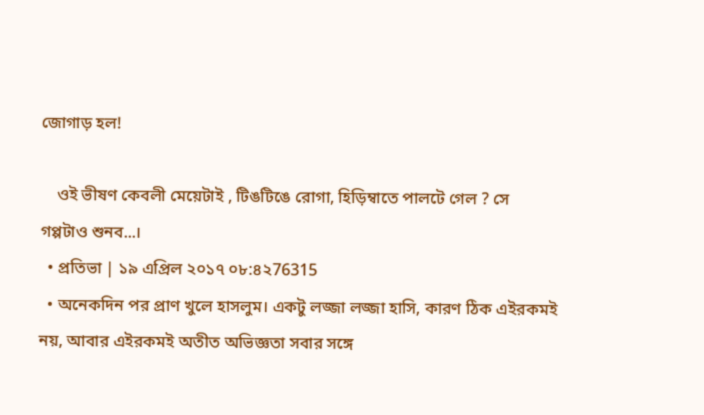জোগাড় হল!

    ওই ভীষণ কেবলী মেয়েটাই , টিঙটিঙে রোগা, হিড়িম্বাতে পালটে গেল ? সে গপ্পটাও শুনব...।
  • প্রতিভা | ১৯ এপ্রিল ২০১৭ ০৮:৪২76315
  • অনেকদিন পর প্রাণ খুলে হাসলুম। একটু লজ্জা লজ্জা হাসি, কারণ ঠিক এইরকমই নয়, আবার এইরকমই অতীত অভিজ্ঞতা সবার সঙ্গে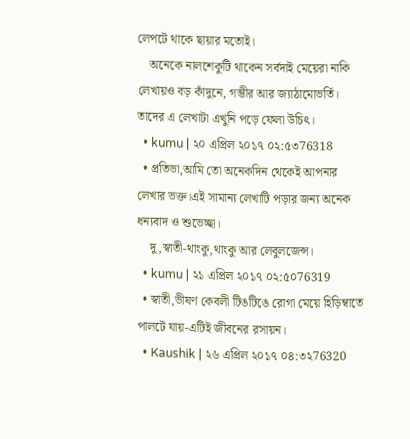লেপটে থাকে ছায়ার মতোই।
    অনেকে নালশেকুটি থাকেন সর্বদাই মেয়েরা নাকি লেখায়ও বড় কাঁদুনে, গম্ভীর আর জ্যাঠামোভর্তি। তাদের এ লেখাটা এখুনি পড়ে ফেলা উচিৎ।
  • kumu | ২০ এপ্রিল ২০১৭ ০২:৫৩76318
  • প্রতিভা,আমি তো অনেকদিন থেকেই আপনার লেখার ভক্ত।এই সামান্য লেখাটি পড়ার জন্য অনেক ধন্যবাদ ও শুভেচ্ছা।
    দু,স্বাতী-থাংকু,থাংকু আর লেবুলজেন্স।
  • kumu | ২১ এপ্রিল ২০১৭ ০২:৫০76319
  • স্বাতী,ভীষণ কেবলী টিঙটিঙে রোগা মেয়ে হিড়িম্বাতে পালটে যায়-এটিই জীবনের রসায়ন।
  • Kaushik | ২৬ এপ্রিল ২০১৭ ০৪:৩২76320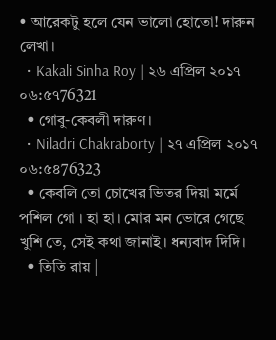• আরেকটু হলে যেন ভালো হোতো! দারুন লেখা।
  • Kakali Sinha Roy | ২৬ এপ্রিল ২০১৭ ০৬:৫৭76321
  • গোবু-কেবলী দারুণ।
  • Niladri Chakraborty | ২৭ এপ্রিল ২০১৭ ০৬:৫৪76323
  • কেবলি তো চোখের ভিতর দিয়া মর্মে পশিল গো । হা হা। মোর মন ভোরে গেছে খুশি তে, সেই কথা জানাই। ধন্যবাদ দিদি।
  • তিতি রায় |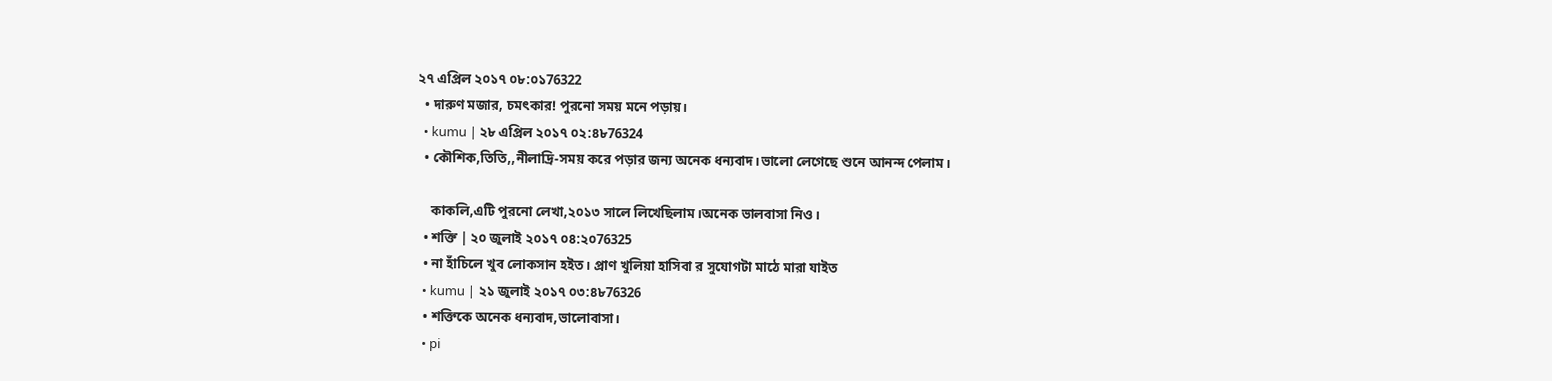২৭ এপ্রিল ২০১৭ ০৮:০১76322
  • দারুণ মজার, চমৎকার! পুরনো সময় মনে পড়ায়।
  • kumu | ২৮ এপ্রিল ২০১৭ ০২:৪৮76324
  • কৌশিক,তিতি,,নীলাদ্রি-সময় করে পড়ার জন্য অনেক ধন্যবাদ।ভালো লেগেছে শুনে আনন্দ পেলাম।

    কাকলি,এটি পুরনো লেখা,২০১৩ সালে লিখেছিলাম।অনেক ভালবাসা নিও।
  • শক্তি | ২০ জুলাই ২০১৭ ০৪:২০76325
  • না হাঁচিলে খুব লোকসান হইত। প্রাণ খুলিয়া হাসিবা র সুযোগটা মাঠে মারা যাইত
  • kumu | ২১ জুলাই ২০১৭ ০৩:৪৮76326
  • শক্তিকে অনেক ধন্যবাদ,ভালোবাসা।
  • pi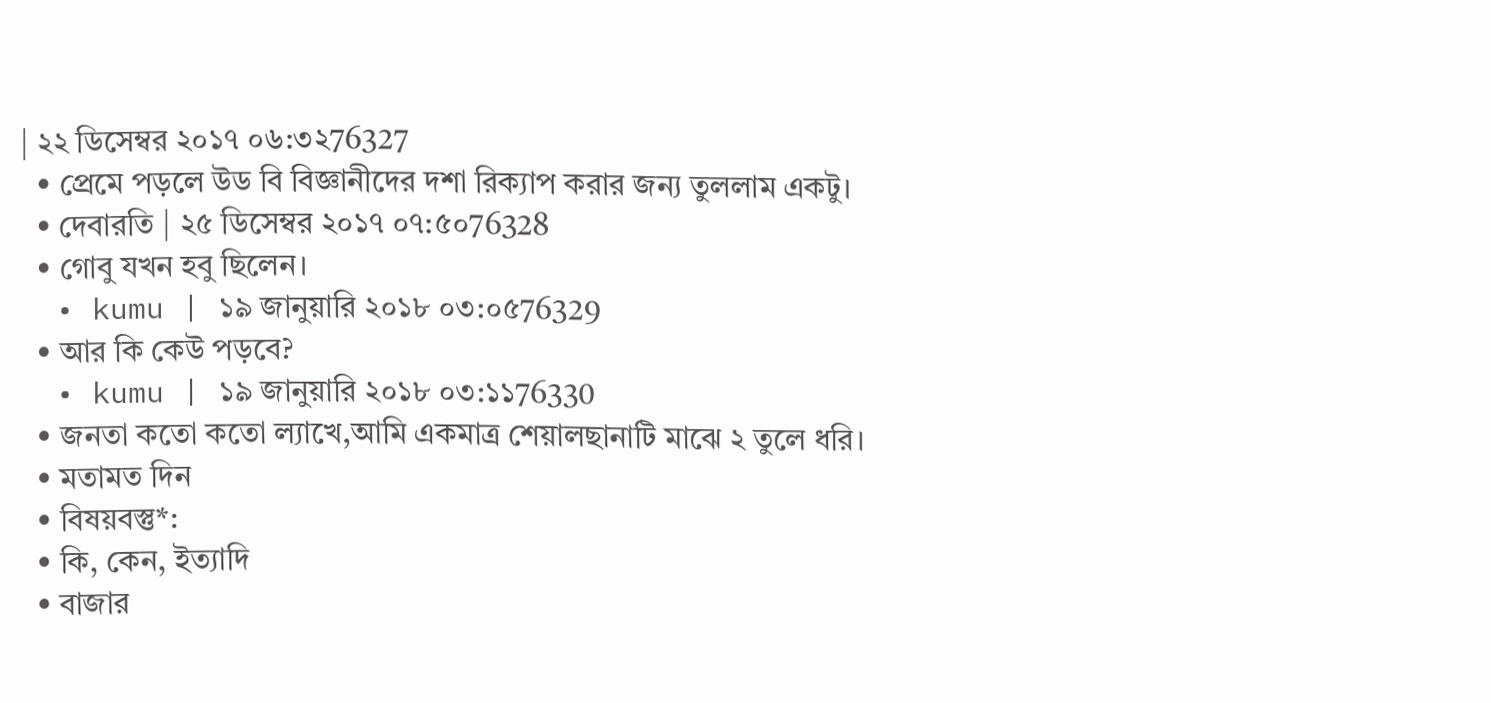| ২২ ডিসেম্বর ২০১৭ ০৬:৩২76327
  • প্রেমে পড়লে উড বি বিজ্ঞানীদের দশা রিক্যাপ করার জন্য তুললাম একটু।
  • দেবারতি | ২৫ ডিসেম্বর ২০১৭ ০৭:৫০76328
  • গোবু যখন হবু ছিলেন।
  • kumu | ১৯ জানুয়ারি ২০১৮ ০৩:০৫76329
  • আর কি কেউ পড়বে?
  • kumu | ১৯ জানুয়ারি ২০১৮ ০৩:১১76330
  • জনতা কতো কতো ল্যাখে,আমি একমাত্র শেয়ালছানাটি মাঝে ২ তুলে ধরি।
  • মতামত দিন
  • বিষয়বস্তু*:
  • কি, কেন, ইত্যাদি
  • বাজার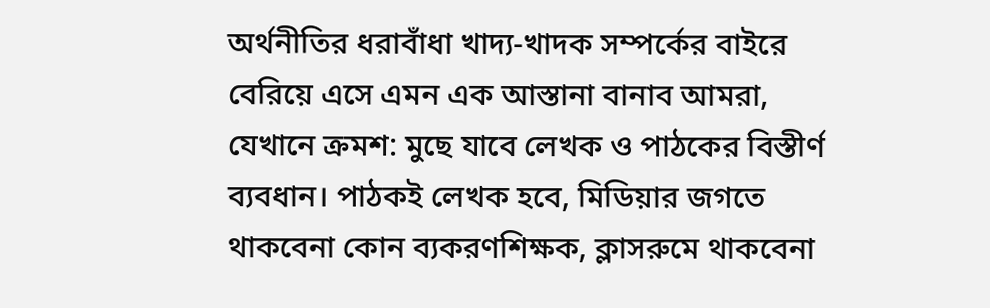অর্থনীতির ধরাবাঁধা খাদ্য-খাদক সম্পর্কের বাইরে বেরিয়ে এসে এমন এক আস্তানা বানাব আমরা, যেখানে ক্রমশ: মুছে যাবে লেখক ও পাঠকের বিস্তীর্ণ ব্যবধান। পাঠকই লেখক হবে, মিডিয়ার জগতে থাকবেনা কোন ব্যকরণশিক্ষক, ক্লাসরুমে থাকবেনা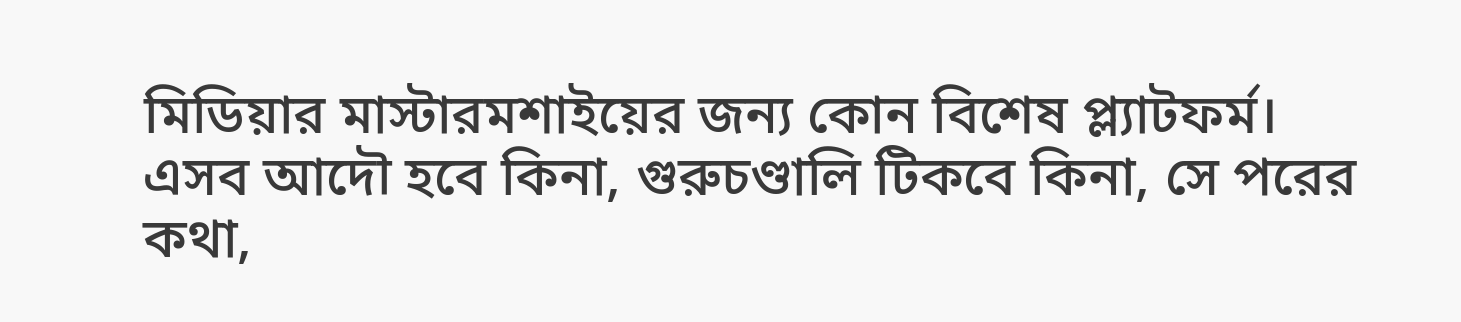মিডিয়ার মাস্টারমশাইয়ের জন্য কোন বিশেষ প্ল্যাটফর্ম। এসব আদৌ হবে কিনা, গুরুচণ্ডালি টিকবে কিনা, সে পরের কথা,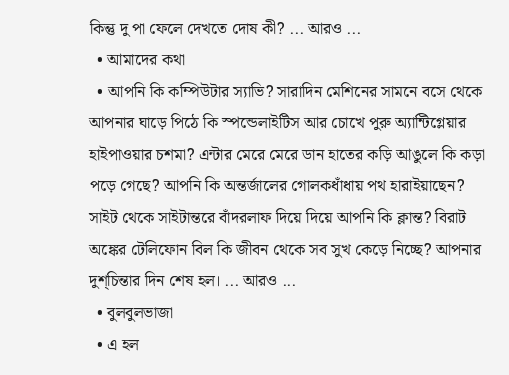কিন্তু দু পা ফেলে দেখতে দোষ কী? ... আরও ...
  • আমাদের কথা
  • আপনি কি কম্পিউটার স্যাভি? সারাদিন মেশিনের সামনে বসে থেকে আপনার ঘাড়ে পিঠে কি স্পন্ডেলাইটিস আর চোখে পুরু অ্যান্টিগ্লেয়ার হাইপাওয়ার চশমা? এন্টার মেরে মেরে ডান হাতের কড়ি আঙুলে কি কড়া পড়ে গেছে? আপনি কি অন্তর্জালের গোলকধাঁধায় পথ হারাইয়াছেন? সাইট থেকে সাইটান্তরে বাঁদরলাফ দিয়ে দিয়ে আপনি কি ক্লান্ত? বিরাট অঙ্কের টেলিফোন বিল কি জীবন থেকে সব সুখ কেড়ে নিচ্ছে? আপনার দুশ্‌চিন্তার দিন শেষ হল। ... আরও ...
  • বুলবুলভাজা
  • এ হল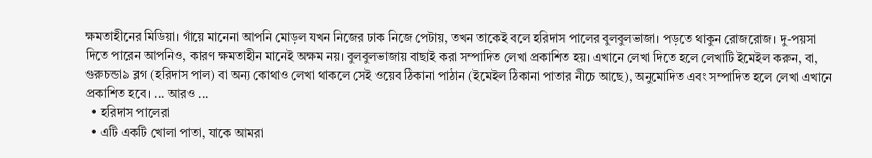ক্ষমতাহীনের মিডিয়া। গাঁয়ে মানেনা আপনি মোড়ল যখন নিজের ঢাক নিজে পেটায়, তখন তাকেই বলে হরিদাস পালের বুলবুলভাজা। পড়তে থাকুন রোজরোজ। দু-পয়সা দিতে পারেন আপনিও, কারণ ক্ষমতাহীন মানেই অক্ষম নয়। বুলবুলভাজায় বাছাই করা সম্পাদিত লেখা প্রকাশিত হয়। এখানে লেখা দিতে হলে লেখাটি ইমেইল করুন, বা, গুরুচন্ডা৯ ব্লগ (হরিদাস পাল) বা অন্য কোথাও লেখা থাকলে সেই ওয়েব ঠিকানা পাঠান (ইমেইল ঠিকানা পাতার নীচে আছে), অনুমোদিত এবং সম্পাদিত হলে লেখা এখানে প্রকাশিত হবে। ... আরও ...
  • হরিদাস পালেরা
  • এটি একটি খোলা পাতা, যাকে আমরা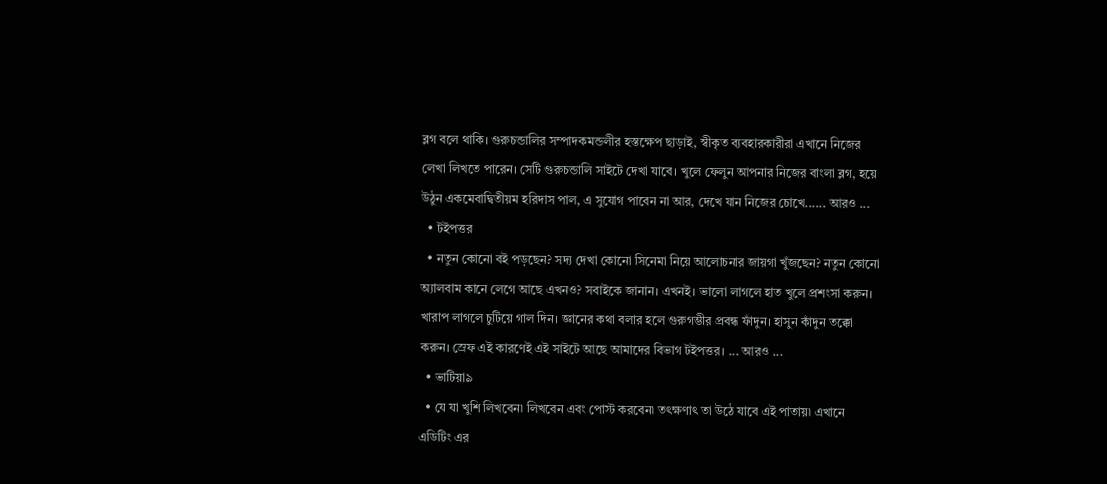ব্লগ বলে থাকি। গুরুচন্ডালির সম্পাদকমন্ডলীর হস্তক্ষেপ ছাড়াই, স্বীকৃত ব্যবহারকারীরা এখানে নিজের লেখা লিখতে পারেন। সেটি গুরুচন্ডালি সাইটে দেখা যাবে। খুলে ফেলুন আপনার নিজের বাংলা ব্লগ, হয়ে উঠুন একমেবাদ্বিতীয়ম হরিদাস পাল, এ সুযোগ পাবেন না আর, দেখে যান নিজের চোখে...... আরও ...
  • টইপত্তর
  • নতুন কোনো বই পড়ছেন? সদ্য দেখা কোনো সিনেমা নিয়ে আলোচনার জায়গা খুঁজছেন? নতুন কোনো অ্যালবাম কানে লেগে আছে এখনও? সবাইকে জানান। এখনই। ভালো লাগলে হাত খুলে প্রশংসা করুন। খারাপ লাগলে চুটিয়ে গাল দিন। জ্ঞানের কথা বলার হলে গুরুগম্ভীর প্রবন্ধ ফাঁদুন। হাসুন কাঁদুন তক্কো করুন। স্রেফ এই কারণেই এই সাইটে আছে আমাদের বিভাগ টইপত্তর। ... আরও ...
  • ভাটিয়া৯
  • যে যা খুশি লিখবেন৷ লিখবেন এবং পোস্ট করবেন৷ তৎক্ষণাৎ তা উঠে যাবে এই পাতায়৷ এখানে এডিটিং এর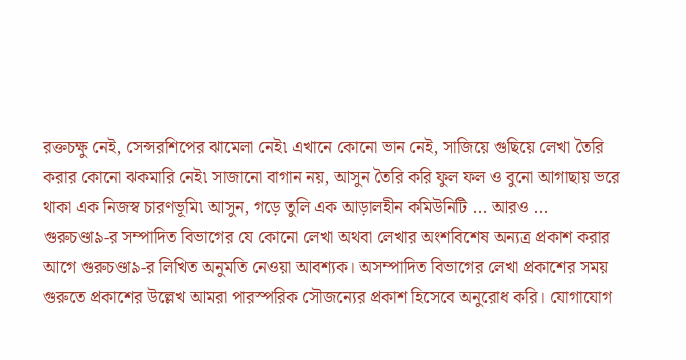রক্তচক্ষু নেই, সেন্সরশিপের ঝামেলা নেই৷ এখানে কোনো ভান নেই, সাজিয়ে গুছিয়ে লেখা তৈরি করার কোনো ঝকমারি নেই৷ সাজানো বাগান নয়, আসুন তৈরি করি ফুল ফল ও বুনো আগাছায় ভরে থাকা এক নিজস্ব চারণভূমি৷ আসুন, গড়ে তুলি এক আড়ালহীন কমিউনিটি ... আরও ...
গুরুচণ্ডা৯-র সম্পাদিত বিভাগের যে কোনো লেখা অথবা লেখার অংশবিশেষ অন্যত্র প্রকাশ করার আগে গুরুচণ্ডা৯-র লিখিত অনুমতি নেওয়া আবশ্যক। অসম্পাদিত বিভাগের লেখা প্রকাশের সময় গুরুতে প্রকাশের উল্লেখ আমরা পারস্পরিক সৌজন্যের প্রকাশ হিসেবে অনুরোধ করি। যোগাযোগ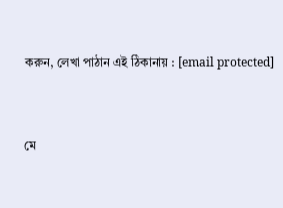করুন, লেখা পাঠান এই ঠিকানায় : [email protected]


মে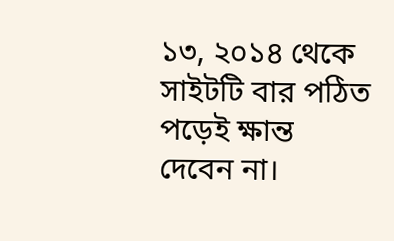১৩, ২০১৪ থেকে সাইটটি বার পঠিত
পড়েই ক্ষান্ত দেবেন না।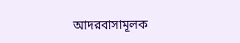আদরবাসামূলক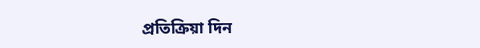প্রতিক্রিয়া দিন